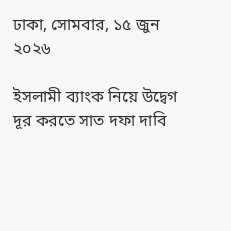ঢাকা, সোমবার, ১৫ জুন ২০২৬

ইসলামী ব্যাংক নিয়ে উদ্বেগ দূর করতে সাত দফা দাবি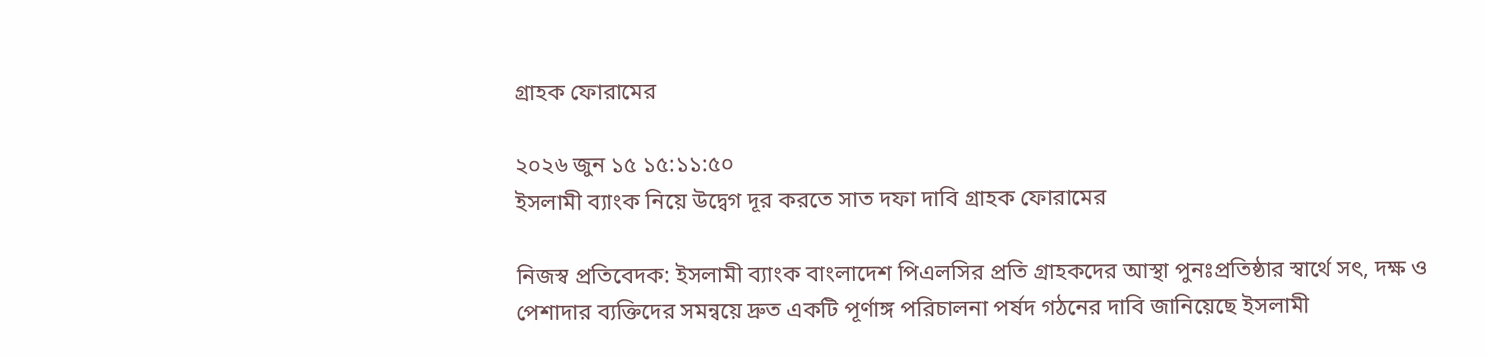গ্রাহক ফোরামের

২০২৬ জুন ১৫ ১৫:১১:৫০
ইসলামী ব্যাংক নিয়ে উদ্বেগ দূর করতে সাত দফা দাবি গ্রাহক ফোরামের

নিজস্ব প্রতিবেদক: ইসলামী ব্যাংক বাংলাদেশ পিএলসির প্রতি গ্রাহকদের আস্থা পুনঃপ্রতিষ্ঠার স্বার্থে সৎ, দক্ষ ও পেশাদার ব্যক্তিদের সমন্বয়ে দ্রুত একটি পূর্ণাঙ্গ পরিচালনা পর্ষদ গঠনের দাবি জানিয়েছে ইসলামী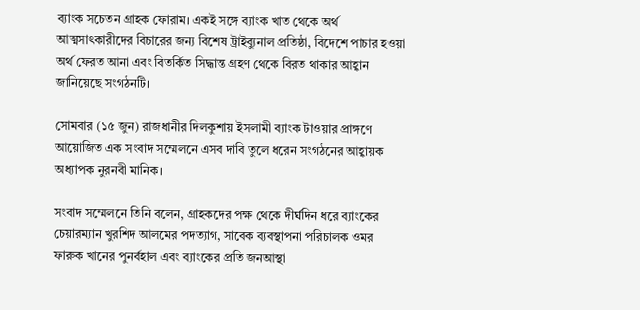ব্যাংক সচেতন গ্রাহক ফোরাম। একই সঙ্গে ব্যাংক খাত থেকে অর্থ আত্মসাৎকারীদের বিচারের জন্য বিশেষ ট্রাইব্যুনাল প্রতিষ্ঠা, বিদেশে পাচার হওয়া অর্থ ফেরত আনা এবং বিতর্কিত সিদ্ধান্ত গ্রহণ থেকে বিরত থাকার আহ্বান জানিয়েছে সংগঠনটি।

সোমবার (১৫ জুন) রাজধানীর দিলকুশায় ইসলামী ব্যাংক টাওয়ার প্রাঙ্গণে আয়োজিত এক সংবাদ সম্মেলনে এসব দাবি তুলে ধরেন সংগঠনের আহ্বায়ক অধ্যাপক নুরনবী মানিক।

সংবাদ সম্মেলনে তিনি বলেন, গ্রাহকদের পক্ষ থেকে দীর্ঘদিন ধরে ব্যাংকের চেয়ারম্যান খুরশিদ আলমের পদত্যাগ, সাবেক ব্যবস্থাপনা পরিচালক ওমর ফারুক খানের পুনর্বহাল এবং ব্যাংকের প্রতি জনআস্থা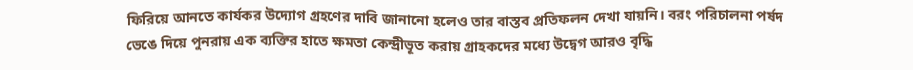ফিরিয়ে আনতে কার্যকর উদ্যোগ গ্রহণের দাবি জানানো হলেও তার বাস্তব প্রতিফলন দেখা যায়নি। বরং পরিচালনা পর্ষদ ভেঙে দিয়ে পুনরায় এক ব্যক্তির হাতে ক্ষমতা কেন্দ্রীভূত করায় গ্রাহকদের মধ্যে উদ্বেগ আরও বৃদ্ধি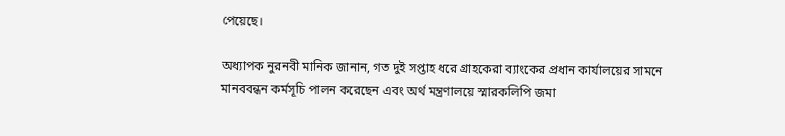পেয়েছে।

অধ্যাপক নুরনবী মানিক জানান, গত দুই সপ্তাহ ধরে গ্রাহকেরা ব্যাংকের প্রধান কার্যালয়ের সামনে মানববন্ধন কর্মসূচি পালন করেছেন এবং অর্থ মন্ত্রণালয়ে স্মারকলিপি জমা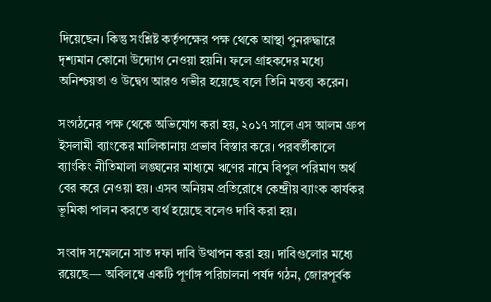দিয়েছেন। কিন্তু সংশ্লিষ্ট কর্তৃপক্ষের পক্ষ থেকে আস্থা পুনরুদ্ধারে দৃশ্যমান কোনো উদ্যোগ নেওয়া হয়নি। ফলে গ্রাহকদের মধ্যে অনিশ্চয়তা ও উদ্বেগ আরও গভীর হয়েছে বলে তিনি মন্তব্য করেন।

সংগঠনের পক্ষ থেকে অভিযোগ করা হয়, ২০১৭ সালে এস আলম গ্রুপ ইসলামী ব্যাংকের মালিকানায় প্রভাব বিস্তার করে। পরবর্তীকালে ব্যাংকিং নীতিমালা লঙ্ঘনের মাধ্যমে ঋণের নামে বিপুল পরিমাণ অর্থ বের করে নেওয়া হয়। এসব অনিয়ম প্রতিরোধে কেন্দ্রীয় ব্যাংক কার্যকর ভূমিকা পালন করতে ব্যর্থ হয়েছে বলেও দাবি করা হয়।

সংবাদ সম্মেলনে সাত দফা দাবি উত্থাপন করা হয়। দাবিগুলোর মধ্যে রয়েছে— অবিলম্বে একটি পূর্ণাঙ্গ পরিচালনা পর্ষদ গঠন, জোরপূর্বক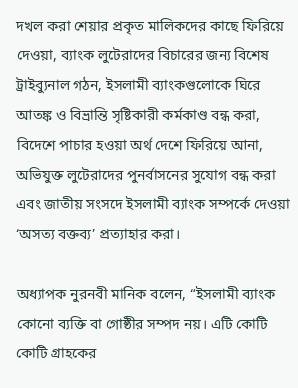দখল করা শেয়ার প্রকৃত মালিকদের কাছে ফিরিয়ে দেওয়া, ব্যাংক লুটেরাদের বিচারের জন্য বিশেষ ট্রাইব্যুনাল গঠন, ইসলামী ব্যাংকগুলোকে ঘিরে আতঙ্ক ও বিভ্রান্তি সৃষ্টিকারী কর্মকাণ্ড বন্ধ করা, বিদেশে পাচার হওয়া অর্থ দেশে ফিরিয়ে আনা, অভিযুক্ত লুটেরাদের পুনর্বাসনের সুযোগ বন্ধ করা এবং জাতীয় সংসদে ইসলামী ব্যাংক সম্পর্কে দেওয়া ‘অসত্য বক্তব্য’ প্রত্যাহার করা।

অধ্যাপক নুরনবী মানিক বলেন, “ইসলামী ব্যাংক কোনো ব্যক্তি বা গোষ্ঠীর সম্পদ নয়। এটি কোটি কোটি গ্রাহকের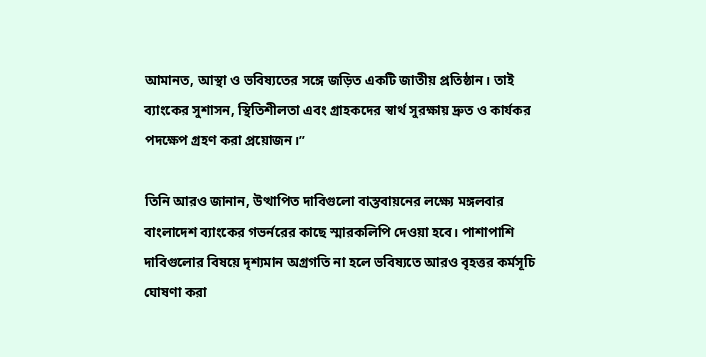আমানত, আস্থা ও ভবিষ্যতের সঙ্গে জড়িত একটি জাতীয় প্রতিষ্ঠান। তাই ব্যাংকের সুশাসন, স্থিতিশীলতা এবং গ্রাহকদের স্বার্থ সুরক্ষায় দ্রুত ও কার্যকর পদক্ষেপ গ্রহণ করা প্রয়োজন।”

তিনি আরও জানান, উত্থাপিত দাবিগুলো বাস্তবায়নের লক্ষ্যে মঙ্গলবার বাংলাদেশ ব্যাংকের গভর্নরের কাছে স্মারকলিপি দেওয়া হবে। পাশাপাশি দাবিগুলোর বিষয়ে দৃশ্যমান অগ্রগতি না হলে ভবিষ্যতে আরও বৃহত্তর কর্মসূচি ঘোষণা করা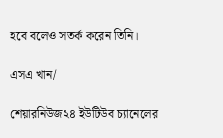হবে বলেও সতর্ক করেন তিনি।

এসএ খান/

শেয়ারনিউজ২৪ ইউটিউব চ্যানেলের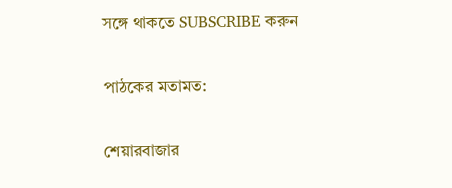সঙ্গে থাকতে SUBSCRIBE করুন

পাঠকের মতামত:

শেয়ারবাজার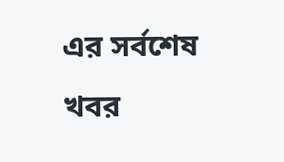এর সর্বশেষ খবর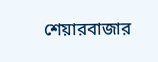শেয়ারবাজার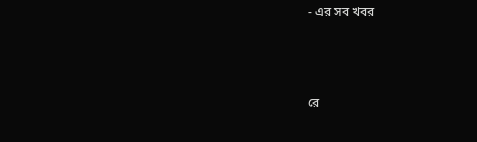- এর সব খবর



রে